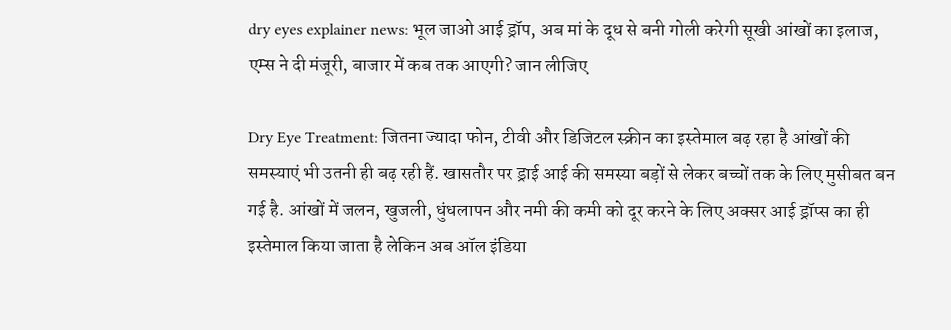dry eyes explainer news: भूल जाओ आई ड्रॉप, अब मां के दूध से बनी गोली करेगी सूखी आंखों का इलाज, एम्स ने दी मंजूरी, बाजार में कब तक आएगी? जान लीजिए

Dry Eye Treatment: जितना ज्यादा फोन, टीवी और डिजिटल स्क्रीन का इस्तेमाल बढ़ रहा है आंखों की समस्याएं भी उतनी ही बढ़ रही हैं. खासतौर पर ड्राई आई की समस्या बड़ों से लेकर बच्चों तक के लिए मुसीबत बन गई है. आंखों में जलन, खुजली, धुंधलापन और नमी की कमी को दूर करने के लिए अक्सर आई ड्रॉप्स का ही इस्तेमाल किया जाता है लेकिन अब ऑल इंडिया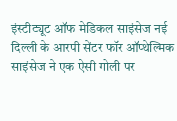इंस्टीट्यूट ऑफ मेडिकल साइंसेज नई दिल्ली के आरपी सेंटर फॉर ऑप्थेल्मिक साइंसेज ने एक ऐसी गोली पर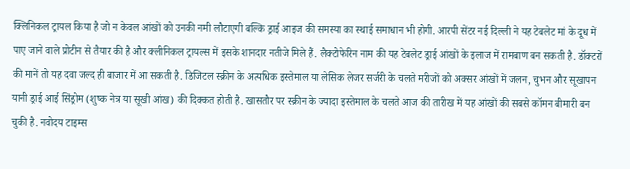क्लिनिकल ट्रायल किया है जो न केवल आंखों को उनकी नमी लौटाएगी बल्कि ड्राई आइज की समस्या का स्थाई समाधान भी होगी. आरपी सेंटर नई दिल्ली ने यह टेबलेट मां के दूध में पाए जाने वाले प्रोटीन से तैयार की है और क्लीनिकल ट्रायल्स में इसके शानदार नतीजे मिले हैं. लैक्टोफेरिन नाम की यह टेबलेट ड्राई आंखों के इलाज में रामबाण बन सकती है. डॉक्टरों की मानें तो यह दवा जल्द ही बाजार में आ सकती है. डिजिटल स्क्रीन के अत्यधिक इस्तेमाल या लेसिक लेजर सर्जरी के चलते मरीजों को अक्सर आंखों में जलन, चुभन और सूखापन यानी ड्राई आई सिंड्रोम (शुष्क नेत्र या सूखी आंख) की दिक्कत होती है. खासतौर पर स्क्रीन के ज्यादा इस्तेमाल के चलते आज की तारीख में यह आंखों की सबसे कॉमन बीमारी बन चुकी है. नवोदय टाइम्स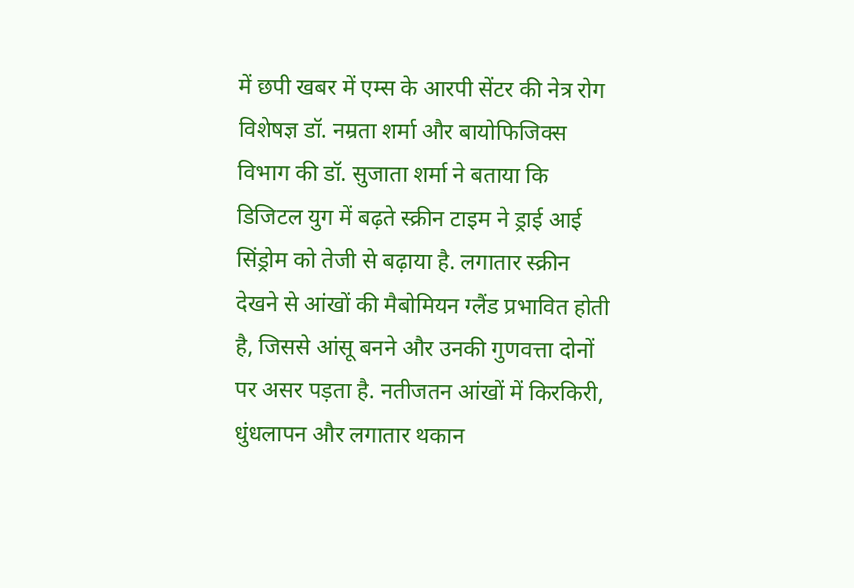में छपी खबर में एम्स के आरपी सेंटर की नेत्र रोग विशेषज्ञ डॉ. नम्रता शर्मा और बायोफिजिक्स विभाग की डॉ. सुजाता शर्मा ने बताया कि डिजिटल युग में बढ़ते स्क्रीन टाइम ने ड्राई आई सिंड्रोम को तेजी से बढ़ाया है. लगातार स्क्रीन देखने से आंखों की मैबोमियन ग्लैंड प्रभावित होती है, जिससे आंसू बनने और उनकी गुणवत्ता दोनों पर असर पड़ता है. नतीजतन आंखों में किरकिरी, धुंधलापन और लगातार थकान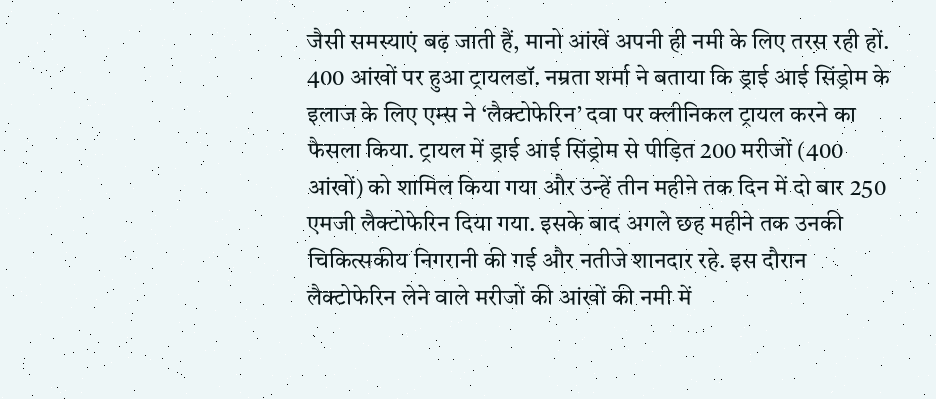जैसी समस्याएं बढ़ जाती हैं, मानो आंखें अपनी ही नमी के लिए तरस रही हों. 400 आंखों पर हुआ ट्रायलडॉ. नम्रता शर्मा ने बताया कि ड्राई आई सिंड्रोम के इलाज के लिए एम्स ने ‘लैक्टोफेरिन’ दवा पर क्लीनिकल ट्रायल करने का फैसला किया. ट्रायल में ड्राई आई सिंड्रोम से पीड़ित 200 मरीजों (400 आंखों) को शामिल किया गया और उन्हें तीन महीने तक दिन में दो बार 250 एमजी लैक्टोफेरिन दिया गया. इसके बाद अगले छह महीने तक उनकी चिकित्सकीय निगरानी की गई और नतीजे शानदार रहे. इस दौरान लैक्टोफेरिन लेने वाले मरीजों की आंखों की नमी में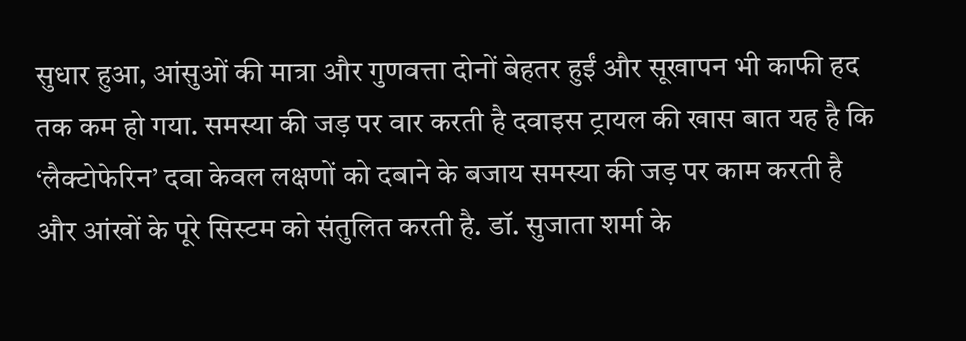सुधार हुआ, आंसुओं की मात्रा और गुणवत्ता दोनों बेहतर हुईं और सूखापन भी काफी हद तक कम हो गया. समस्या की जड़ पर वार करती है दवाइस ट्रायल की खास बात यह है कि ‘लैक्टोफेरिन’ दवा केवल लक्षणों को दबाने के बजाय समस्या की जड़ पर काम करती है और आंखों के पूरे सिस्टम को संतुलित करती है. डॉ. सुजाता शर्मा के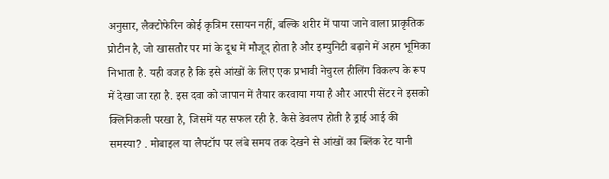अनुसार, लैक्टोफेरिन कोई कृत्रिम रसायन नहीं, बल्कि शरीर में पाया जाने वाला प्राकृतिक प्रोटीन है, जो खासतौर पर मां के दूध में मौजूद होता है और इम्युनिटी बढ़ाने में अहम भूमिका निभाता है. यही वजह है कि इसे आंखों के लिए एक प्रभावी नेचुरल हीलिंग विकल्प के रूप में देखा जा रहा है. इस दवा को जापान में तैयार करवाया गया है और आरपी सेंटर ने इसको क्लिनिकली परखा है, जिसमें यह सफल रही है. कैसे डेवलप होती है ड्राई आई की समस्या? . मोबाइल या लैपटॉप पर लंबे समय तक देखने से आंखों का ब्लिंक रेट यानी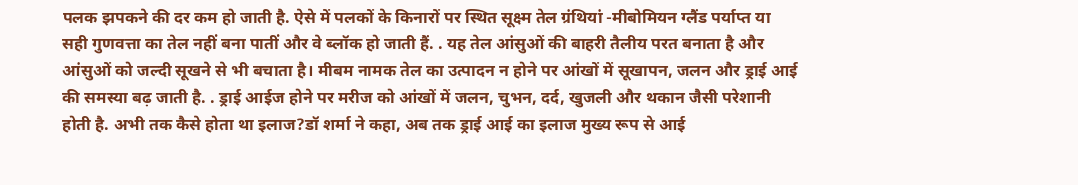पलक झपकने की दर कम हो जाती है. ऐसे में पलकों के किनारों पर स्थित सूक्ष्म तेल ग्रंथियां -मीबोमियन ग्लैंड पर्याप्त या सही गुणवत्ता का तेल नहीं बना पातीं और वे ब्लॉक हो जाती हैं. . यह तेल आंसुओं की बाहरी तैलीय परत बनाता है और आंसुओं को जल्दी सूखने से भी बचाता है। मीबम नामक तेल का उत्पादन न होने पर आंखों में सूखापन, जलन और ड्राई आई की समस्या बढ़ जाती है. . ड्राई आईज होने पर मरीज को आंखों में जलन, चुभन, दर्द, खुजली और थकान जैसी परेशानी होती है. अभी तक कैसे होता था इलाज?डॉ शर्मा ने कहा, अब तक ड्राई आई का इलाज मुख्य रूप से आई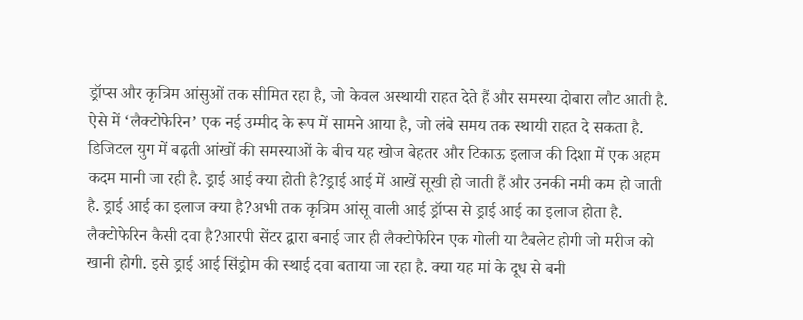ड्रॉप्स और कृत्रिम आंसुओं तक सीमित रहा है, जो केवल अस्थायी राहत देते हैं और समस्या दोबारा लौट आती है. ऐसे में ‘लैक्टोफेरिन’ एक नई उम्मीद के रूप में सामने आया है, जो लंबे समय तक स्थायी राहत दे सकता है. डिजिटल युग में बढ़ती आंखों की समस्याओं के बीच यह खोज बेहतर और टिकाऊ इलाज की दिशा में एक अहम कदम मानी जा रही है. ड्राई आई क्या होती है?ड्राई आई में आखें सूखी हो जाती हैं और उनकी नमी कम हो जाती है. ड्राई आई का इलाज क्या है?अभी तक कृत्रिम आंसू वाली आई ड्रॉप्स से ड्राई आई का इलाज होता है. लैक्टोफेरिन कैसी दवा है?आरपी सेंटर द्वारा बनाई जार ही लैक्टोफेरिन एक गोली या टैबलेट होगी जो मरीज को खानी होगी. इसे ड्राई आई सिंड्रोम की स्थाई दवा बताया जा रहा है. क्या यह मां के दूध से बनी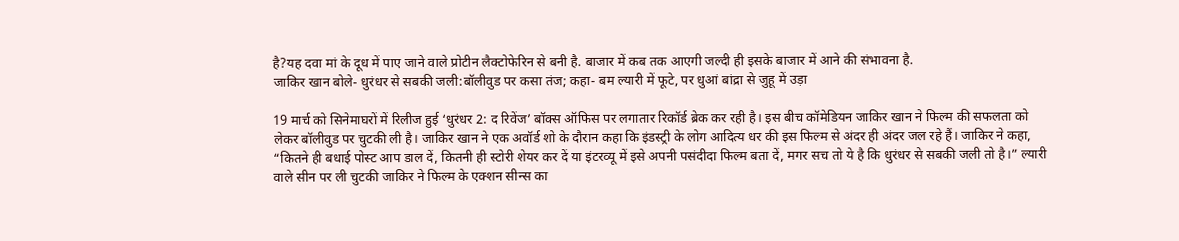है?यह दवा मां के दूध में पाए जाने वाले प्रोटीन लैक्टोफेरिन से बनी है. बाजार में कब तक आएगी जल्दी ही इसके बाजार में आने की संभावना है.
जाकिर खान बोले- धुरंधर से सबकी जली:बॉलीवुड पर कसा तंज; कहा- बम ल्यारी में फूटे, पर धुआं बांद्रा से जुहू में उड़ा

19 मार्च को सिनेमाघरों में रिलीज हुई ‘धुरंधर 2: द रिवेंज’ बॉक्स ऑफिस पर लगातार रिकॉर्ड ब्रेक कर रही है। इस बीच कॉमेडियन जाकिर खान ने फिल्म की सफलता को लेकर बॉलीवुड पर चुटकी ली है। जाकिर खान ने एक अवॉर्ड शो के दौरान कहा कि इंडस्ट्री के लोग आदित्य धर की इस फिल्म से अंदर ही अंदर जल रहे हैं। जाकिर ने कहा, “कितने ही बधाई पोस्ट आप डाल दें, कितनी ही स्टोरी शेयर कर दें या इंटरव्यू में इसे अपनी पसंदीदा फिल्म बता दें, मगर सच तो ये है कि धुरंधर से सबकी जली तो है।” ल्यारी वाले सीन पर ली चुटकी जाकिर ने फिल्म के एक्शन सीन्स का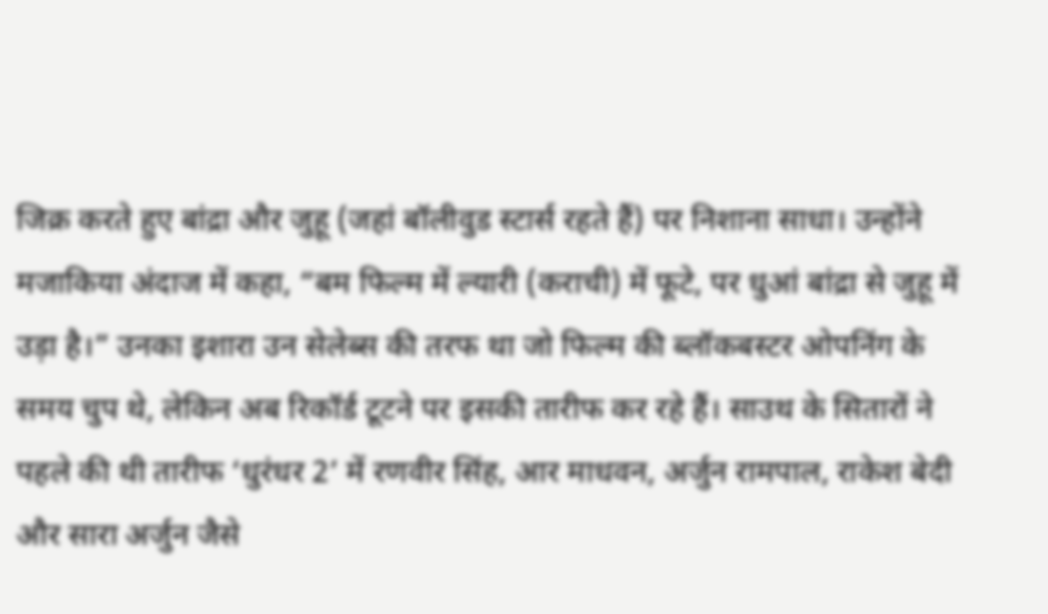जिक्र करते हुए बांद्रा और जुहू (जहां बॉलीवुड स्टार्स रहते हैं) पर निशाना साधा। उन्होंने मजाकिया अंदाज में कहा, “बम फिल्म में ल्यारी (कराची) में फूटे, पर धुआं बांद्रा से जुहू में उड़ा है।” उनका इशारा उन सेलेब्स की तरफ था जो फिल्म की ब्लॉकबस्टर ओपनिंग के समय चुप थे, लेकिन अब रिकॉर्ड टूटने पर इसकी तारीफ कर रहे हैं। साउथ के सितारों ने पहले की थी तारीफ ‘धुरंधर 2’ में रणवीर सिंह, आर माधवन, अर्जुन रामपाल, राकेश बेदी और सारा अर्जुन जैसे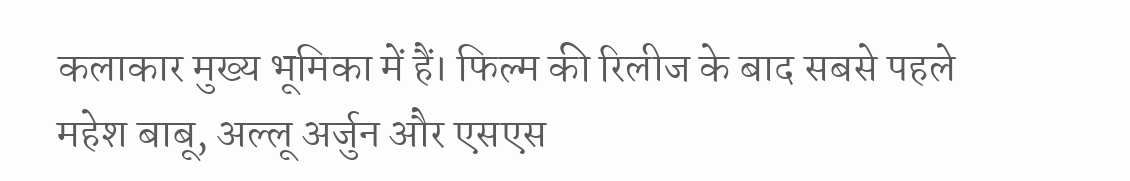कलाकार मुख्य भूमिका में हैं। फिल्म की रिलीज के बाद सबसे पहले महेश बाबू, अल्लू अर्जुन और एसएस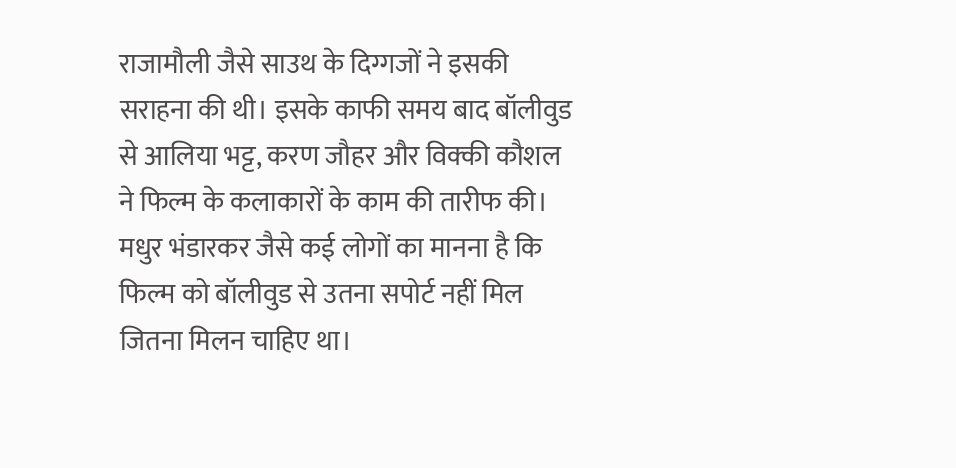राजामौली जैसे साउथ के दिग्गजों ने इसकी सराहना की थी। इसके काफी समय बाद बॉलीवुड से आलिया भट्ट, करण जौहर और विक्की कौशल ने फिल्म के कलाकारों के काम की तारीफ की। मधुर भंडारकर जैसे कई लोगों का मानना है कि फिल्म को बॉलीवुड से उतना सपोर्ट नहीं मिल जितना मिलन चाहिए था।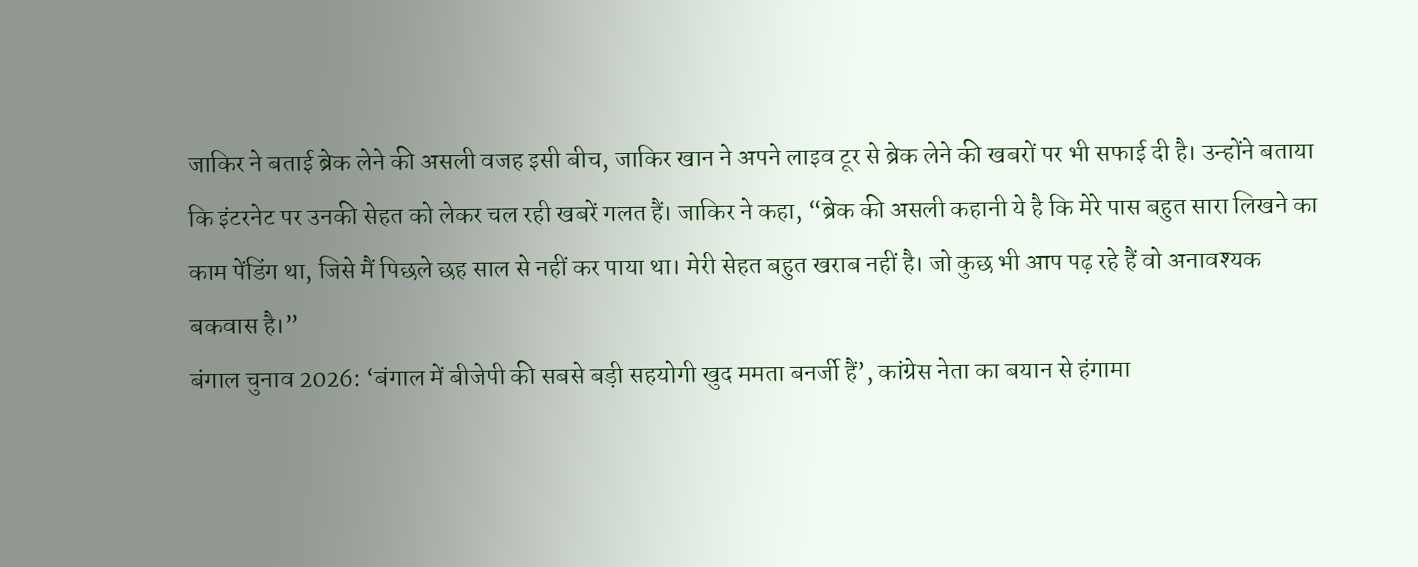जाकिर ने बताई ब्रेक लेने की असली वजह इसी बीच, जाकिर खान ने अपने लाइव टूर से ब्रेक लेने की खबरों पर भी सफाई दी है। उन्होंने बताया कि इंटरनेट पर उनकी सेहत को लेकर चल रही खबरें गलत हैं। जाकिर ने कहा, “ब्रेक की असली कहानी ये है कि मेरे पास बहुत सारा लिखने का काम पेंडिंग था, जिसे मैं पिछले छह साल से नहीं कर पाया था। मेरी सेहत बहुत खराब नहीं है। जो कुछ भी आप पढ़ रहे हैं वो अनावश्यक बकवास है।”
बंगाल चुनाव 2026: ‘बंगाल में बीजेपी की सबसे बड़ी सहयोगी खुद ममता बनर्जी हैं’, कांग्रेस नेता का बयान से हंगामा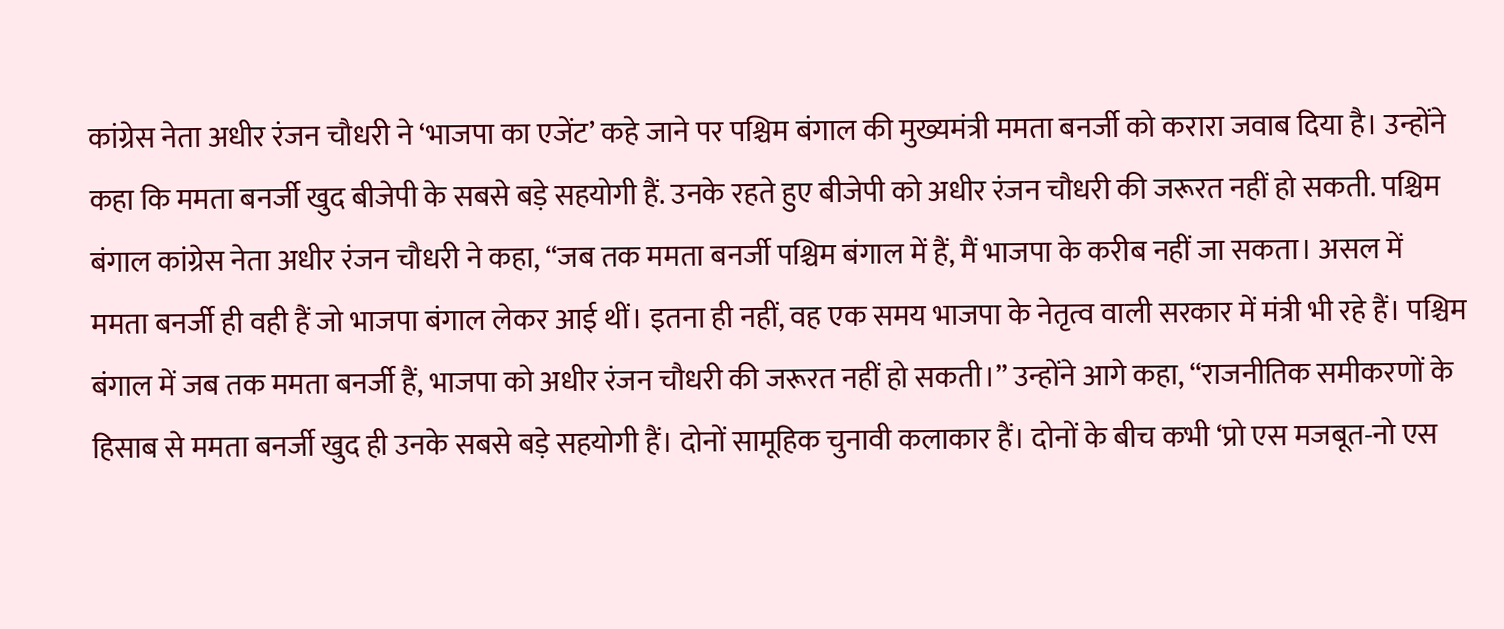कांग्रेस नेता अधीर रंजन चौधरी ने ‘भाजपा का एजेंट’ कहे जाने पर पश्चिम बंगाल की मुख्यमंत्री ममता बनर्जी को करारा जवाब दिया है। उन्होंने कहा कि ममता बनर्जी खुद बीजेपी के सबसे बड़े सहयोगी हैं. उनके रहते हुए बीजेपी को अधीर रंजन चौधरी की जरूरत नहीं हो सकती. पश्चिम बंगाल कांग्रेस नेता अधीर रंजन चौधरी ने कहा, “जब तक ममता बनर्जी पश्चिम बंगाल में हैं, मैं भाजपा के करीब नहीं जा सकता। असल में ममता बनर्जी ही वही हैं जो भाजपा बंगाल लेकर आई थीं। इतना ही नहीं, वह एक समय भाजपा के नेतृत्व वाली सरकार में मंत्री भी रहे हैं। पश्चिम बंगाल में जब तक ममता बनर्जी हैं, भाजपा को अधीर रंजन चौधरी की जरूरत नहीं हो सकती।” उन्होंने आगे कहा, “राजनीतिक समीकरणों के हिसाब से ममता बनर्जी खुद ही उनके सबसे बड़े सहयोगी हैं। दोनों सामूहिक चुनावी कलाकार हैं। दोनों के बीच कभी ‘प्रो एस मजबूत-नो एस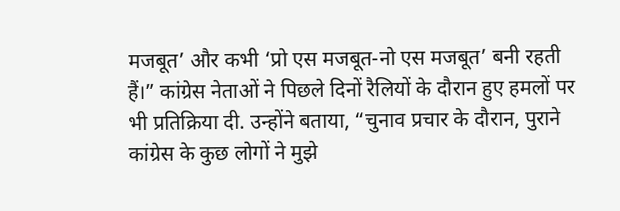मजबूत’ और कभी ‘प्रो एस मजबूत-नो एस मजबूत’ बनी रहती हैं।” कांग्रेस नेताओं ने पिछले दिनों रैलियों के दौरान हुए हमलों पर भी प्रतिक्रिया दी. उन्होंने बताया, “चुनाव प्रचार के दौरान, पुराने कांग्रेस के कुछ लोगों ने मुझे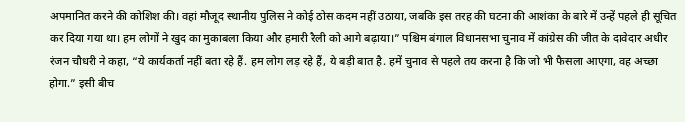अपमानित करने की कोशिश की। वहां मौजूद स्थानीय पुलिस ने कोई ठोस कदम नहीं उठाया, जबकि इस तरह की घटना की आशंका के बारे में उन्हें पहले ही सूचित कर दिया गया था। हम लोगों ने खुद का मुकाबला किया और हमारी रैली को आगे बढ़ाया।” पश्चिम बंगाल विधानसभा चुनाव में कांग्रेस की जीत के दावेदार अधीर रंजन चौधरी ने कहा, “ये कार्यकर्ता नहीं बता रहे हैं. हम लोग लड़ रहे हैं, ये बड़ी बात है. हमें चुनाव से पहले तय करना है कि जो भी फैसला आएगा, वह अच्छा होगा.” इसी बीच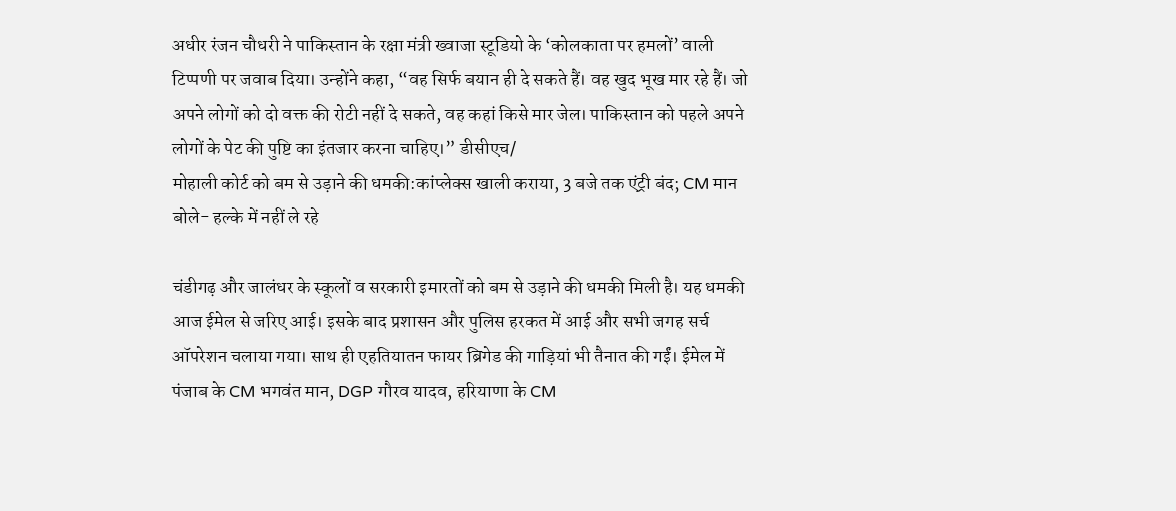अधीर रंजन चौधरी ने पाकिस्तान के रक्षा मंत्री ख्वाजा स्टूडियो के ‘कोलकाता पर हमलों’ वाली टिप्पणी पर जवाब दिया। उन्होंने कहा, “वह सिर्फ बयान ही दे सकते हैं। वह खुद भूख मार रहे हैं। जो अपने लोगों को दो वक्त की रोटी नहीं दे सकते, वह कहां किसे मार जेल। पाकिस्तान को पहले अपने लोगों के पेट की पुष्टि का इंतजार करना चाहिए।” डीसीएच/
मोहाली कोर्ट को बम से उड़ाने की धमकी:कांप्लेक्स खाली कराया, 3 बजे तक एंट्री बंद; CM मान बोले- हल्के में नहीं ले रहे

चंडीगढ़ और जालंधर के स्कूलों व सरकारी इमारतों को बम से उड़ाने की धमकी मिली है। यह धमकी आज ईमेल से जरिए आई। इसके बाद प्रशासन और पुलिस हरकत में आई और सभी जगह सर्च ऑपरेशन चलाया गया। साथ ही एहतियातन फायर ब्रिगेड की गाड़ियां भी तैनात की गईं। ईमेल में पंजाब के CM भगवंत मान, DGP गौरव यादव, हरियाणा के CM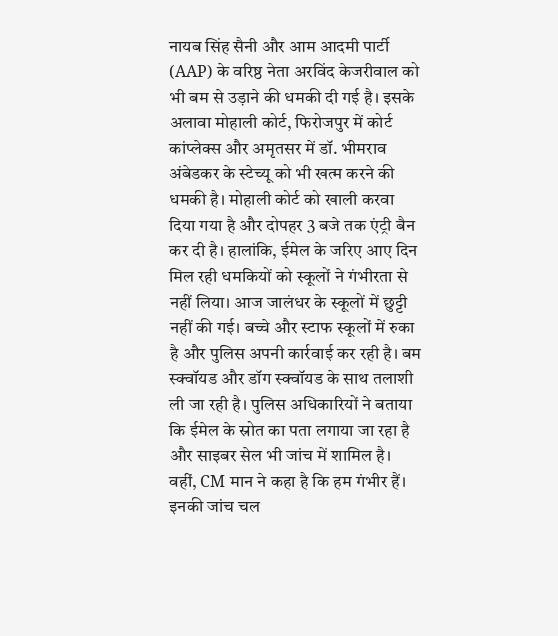नायब सिंह सैनी और आम आदमी पार्टी (AAP) के वरिष्ठ नेता अरविंद केजरीवाल को भी बम से उड़ाने की धमकी दी गई है। इसके अलावा मोहाली कोर्ट, फिरोजपुर में कोर्ट कांप्लेक्स और अमृतसर में डॉ. भीमराव अंबेडकर के स्टेच्यू को भी खत्म करने की धमकी है। मोहाली कोर्ट को खाली करवा दिया गया है और दोपहर 3 बजे तक एंट्री बैन कर दी है। हालांकि, ईमेल के जरिए आए दिन मिल रही धमकियों को स्कूलों ने गंभीरता से नहीं लिया। आज जालंधर के स्कूलों में छुट्टी नहीं की गई। बच्चे और स्टाफ स्कूलों में रुका है और पुलिस अपनी कार्रवाई कर रही है। बम स्क्वॉयड और डॉग स्क्वॉयड के साथ तलाशी ली जा रही है। पुलिस अधिकारियों ने बताया कि ईमेल के स्रोत का पता लगाया जा रहा है और साइबर सेल भी जांच में शामिल है। वहीं, CM मान ने कहा है कि हम गंभीर हैं। इनकी जांच चल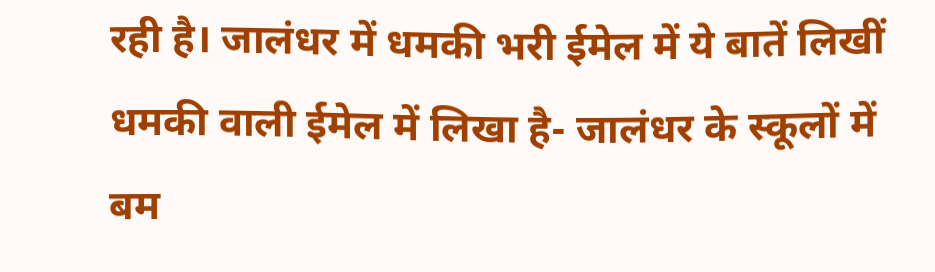रही है। जालंधर में धमकी भरी ईमेल में ये बातें लिखीं धमकी वाली ईमेल में लिखा है- जालंधर के स्कूलों में बम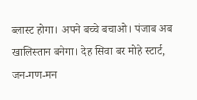ब्लास्ट होगा। अपने बच्चे बचाओ। पंजाब अब खालिस्तान बनेगा। देह सिवा बर मोहे स्टार्ट, जन-गण-मन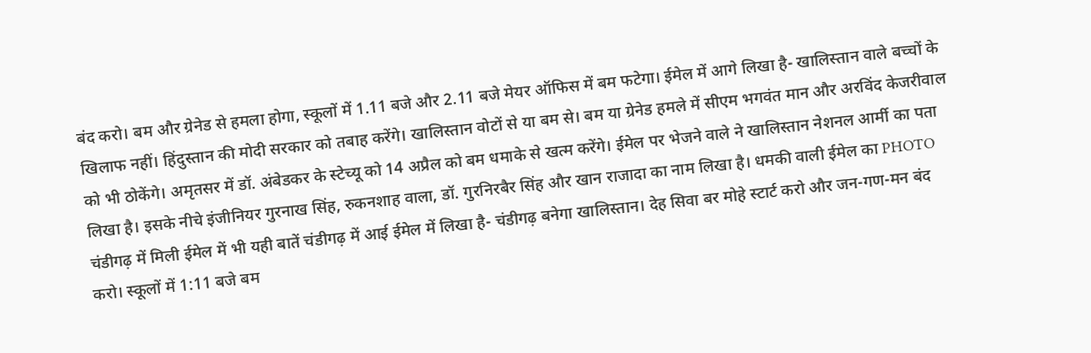बंद करो। बम और ग्रेनेड से हमला होगा, स्कूलों में 1.11 बजे और 2.11 बजे मेयर ऑफिस में बम फटेगा। ईमेल में आगे लिखा है- खालिस्तान वाले बच्चों के खिलाफ नहीं। हिंदुस्तान की मोदी सरकार को तबाह करेंगे। खालिस्तान वोटों से या बम से। बम या ग्रेनेड हमले में सीएम भगवंत मान और अरविंद केजरीवाल को भी ठोकेंगे। अमृतसर में डॉ. अंबेडकर के स्टेच्यू को 14 अप्रैल को बम धमाके से खत्म करेंगे। ईमेल पर भेजने वाले ने खालिस्तान नेशनल आर्मी का पता लिखा है। इसके नीचे इंजीनियर गुरनाख सिंह, रुकनशाह वाला, डॉ. गुरनिरबैर सिंह और खान राजादा का नाम लिखा है। धमकी वाली ईमेल का PHOTO चंडीगढ़ में मिली ईमेल में भी यही बातें चंडीगढ़ में आई ईमेल में लिखा है- चंडीगढ़ बनेगा खालिस्तान। देह सिवा बर मोहे स्टार्ट करो और जन-गण-मन बंद करो। स्कूलों में 1:11 बजे बम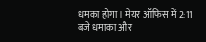धमका होगा। मेयर ऑफिस में 2:11 बजे धमाका और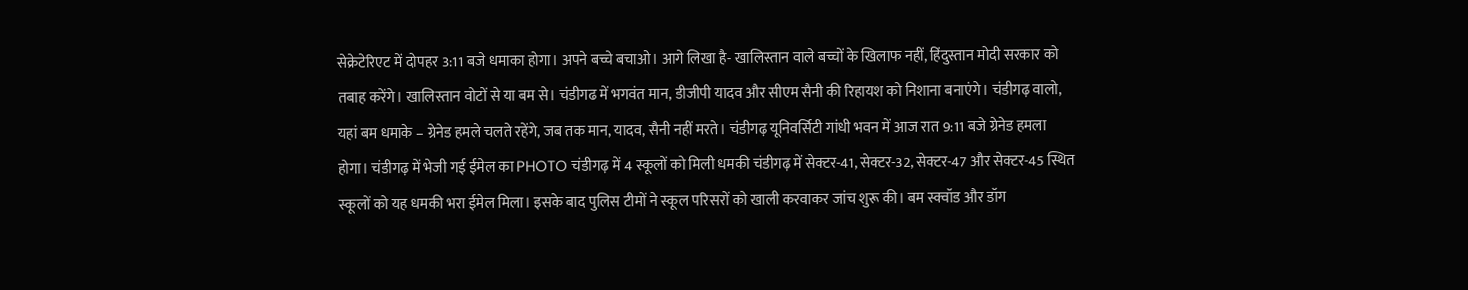सेक्रेटेरिएट में दोपहर 3:11 बजे धमाका होगा। अपने बच्चे बचाओ। आगे लिखा है- खालिस्तान वाले बच्चों के खिलाफ नहीं, हिंदुस्तान मोदी सरकार को तबाह करेंगे। खालिस्तान वोटों से या बम से। चंडीगढ में भगवंत मान, डीजीपी यादव और सीएम सैनी की रिहायश को निशाना बनाएंगे। चंडीगढ़ वालो, यहां बम धमाके – ग्रेनेड हमले चलते रहेंगे, जब तक मान, यादव, सैनी नहीं मरते। चंडीगढ़ यूनिवर्सिटी गांधी भवन में आज रात 9:11 बजे ग्रेनेड हमला होगा। चंडीगढ़ में भेजी गई ईमेल का PHOTO चंडीगढ़ में 4 स्कूलों को मिली धमकी चंडीगढ़ में सेक्टर-41, सेक्टर-32, सेक्टर-47 और सेक्टर-45 स्थित स्कूलों को यह धमकी भरा ईमेल मिला। इसके बाद पुलिस टीमों ने स्कूल परिसरों को खाली करवाकर जांच शुरू की। बम स्क्वॉड और डॉग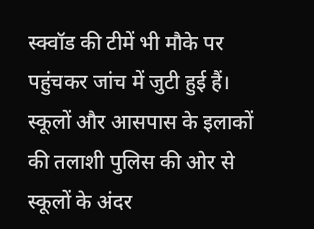स्क्वॉड की टीमें भी मौके पर पहुंचकर जांच में जुटी हुई हैं। स्कूलों और आसपास के इलाकों की तलाशी पुलिस की ओर से स्कूलों के अंदर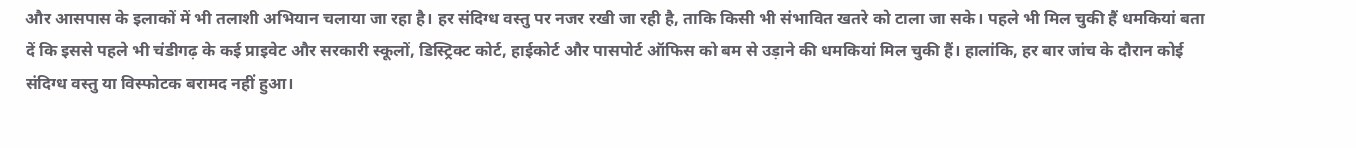और आसपास के इलाकों में भी तलाशी अभियान चलाया जा रहा है। हर संदिग्ध वस्तु पर नजर रखी जा रही है, ताकि किसी भी संभावित खतरे को टाला जा सके। पहले भी मिल चुकी हैं धमकियां बता दें कि इससे पहले भी चंडीगढ़ के कई प्राइवेट और सरकारी स्कूलों, डिस्ट्रिक्ट कोर्ट, हाईकोर्ट और पासपोर्ट ऑफिस को बम से उड़ाने की धमकियां मिल चुकी हैं। हालांकि, हर बार जांच के दौरान कोई संदिग्ध वस्तु या विस्फोटक बरामद नहीं हुआ।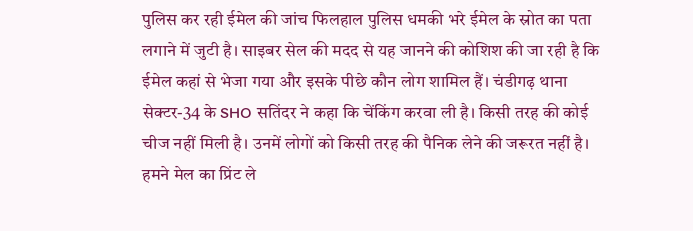पुलिस कर रही ईमेल की जांच फिलहाल पुलिस धमकी भरे ईमेल के स्रोत का पता लगाने में जुटी है। साइबर सेल की मदद से यह जानने की कोशिश की जा रही है कि ईमेल कहां से भेजा गया और इसके पीछे कौन लोग शामिल हैं। चंडीगढ़ थाना सेक्टर-34 के SHO सतिंदर ने कहा कि चेंकिंग करवा ली है। किसी तरह की कोई चीज नहीं मिली है। उनमें लोगों को किसी तरह की पैनिक लेने की जरूरत नहीं है। हमने मेल का प्रिंट ले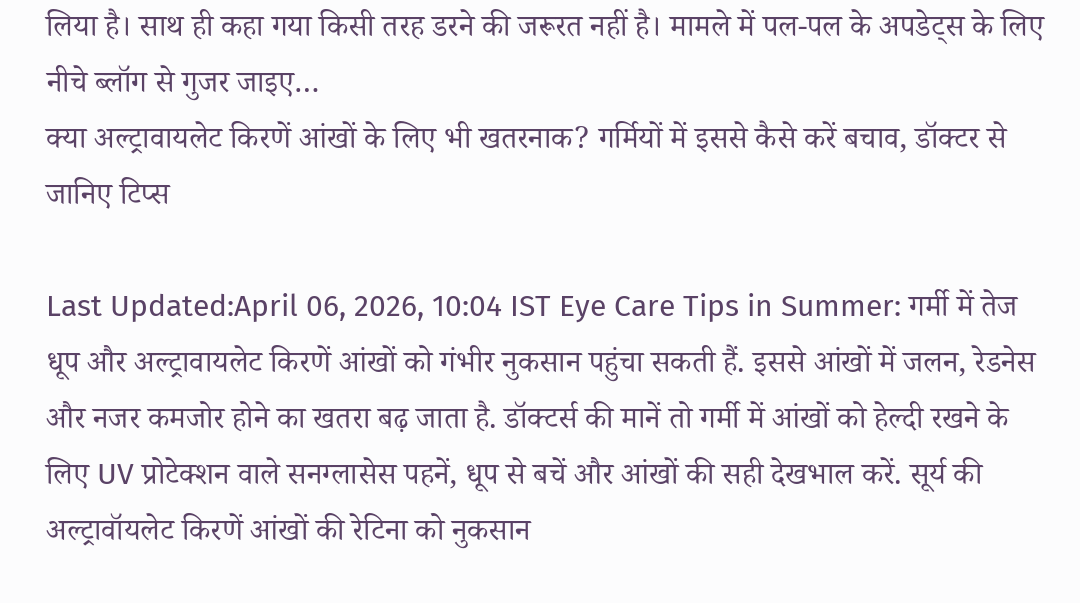लिया है। साथ ही कहा गया किसी तरह डरने की जरूरत नहीं है। मामले में पल-पल के अपडेट्स के लिए नीचे ब्लॉग से गुजर जाइए…
क्या अल्ट्रावायलेट किरणें आंखों के लिए भी खतरनाक? गर्मियों में इससे कैसे करें बचाव, डॉक्टर से जानिए टिप्स

Last Updated:April 06, 2026, 10:04 IST Eye Care Tips in Summer: गर्मी में तेज धूप और अल्ट्रावायलेट किरणें आंखों को गंभीर नुकसान पहुंचा सकती हैं. इससे आंखों में जलन, रेडनेस और नजर कमजोर होने का खतरा बढ़ जाता है. डॉक्टर्स की मानें तो गर्मी में आंखों को हेल्दी रखने के लिए UV प्रोटेक्शन वाले सनग्लासेस पहनें, धूप से बचें और आंखों की सही देखभाल करें. सूर्य की अल्ट्रावॉयलेट किरणें आंखों की रेटिना को नुकसान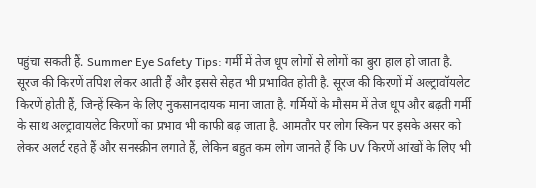पहुंचा सकती हैं. Summer Eye Safety Tips: गर्मी में तेज धूप लोगों से लोगों का बुरा हाल हो जाता है. सूरज की किरणें तपिश लेकर आती हैं और इससे सेहत भी प्रभावित होती है. सूरज की किरणों में अल्ट्रावॉयलेट किरणें होती हैं, जिन्हें स्किन के लिए नुकसानदायक माना जाता है. गर्मियों के मौसम में तेज धूप और बढ़ती गर्मी के साथ अल्ट्रावायलेट किरणों का प्रभाव भी काफी बढ़ जाता है. आमतौर पर लोग स्किन पर इसके असर को लेकर अलर्ट रहते हैं और सनस्क्रीन लगाते हैं, लेकिन बहुत कम लोग जानते हैं कि UV किरणें आंखों के लिए भी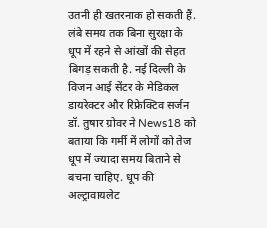उतनी ही खतरनाक हो सकती हैं. लंबे समय तक बिना सुरक्षा के धूप में रहने से आंखों की सेहत बिगड़ सकती है. नई दिल्ली के विजन आई सेंटर के मेडिकल डायरेक्टर और रिफ्रेक्टिव सर्जन डॉ. तुषार ग्रोवर ने News18 को बताया कि गर्मी में लोगों को तेज धूप में ज्यादा समय बिताने से बचना चाहिए. धूप की अल्ट्रावायलेट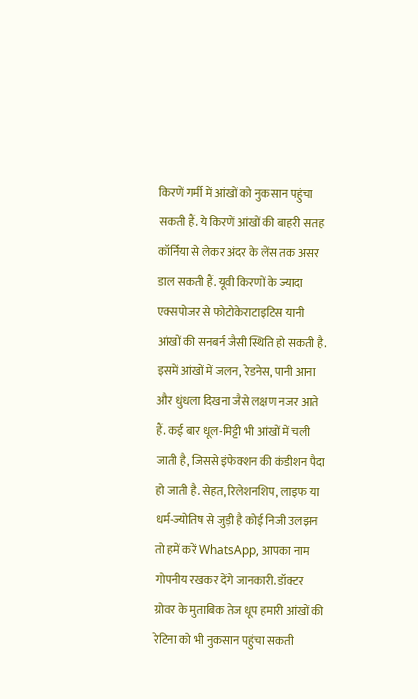किरणें गर्मी में आंखों को नुकसान पहुंचा सकती हैं. ये किरणें आंखों की बाहरी सतह कॉर्निया से लेकर अंदर के लेंस तक असर डाल सकती हैं. यूवी किरणों के ज्यादा एक्सपोजर से फोटोकेराटाइटिस यानी आंखों की सनबर्न जैसी स्थिति हो सकती है. इसमें आंखों में जलन, रेडनेस, पानी आना और धुंधला दिखना जैसे लक्षण नजर आते हैं. कई बार धूल-मिट्टी भी आंखों में चली जाती है, जिससे इंफेक्शन की कंडीशन पैदा हो जाती है. सेहत, रिलेशनशिप, लाइफ या धर्म-ज्योतिष से जुड़ी है कोई निजी उलझन तो हमें करें WhatsApp, आपका नाम गोपनीय रखकर देंगे जानकारी. डॉक्टर ग्रोवर के मुताबिक तेज धूप हमारी आंखों की रेटिना को भी नुकसान पहुंचा सकती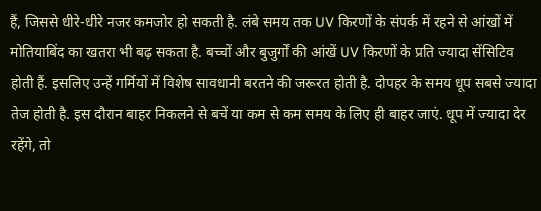हैं, जिससे धीरे-धीरे नजर कमजोर हो सकती है. लंबे समय तक UV किरणों के संपर्क में रहने से आंखों में मोतियाबिंद का खतरा भी बढ़ सकता है. बच्चों और बुजुर्गों की आंखें UV किरणों के प्रति ज्यादा सेंसिटिव होती हैं. इसलिए उन्हें गर्मियों में विशेष सावधानी बरतने की जरूरत होती है. दोपहर के समय धूप सबसे ज्यादा तेज होती है. इस दौरान बाहर निकलने से बचें या कम से कम समय के लिए ही बाहर जाएं. धूप में ज्यादा देर रहेंगे, तो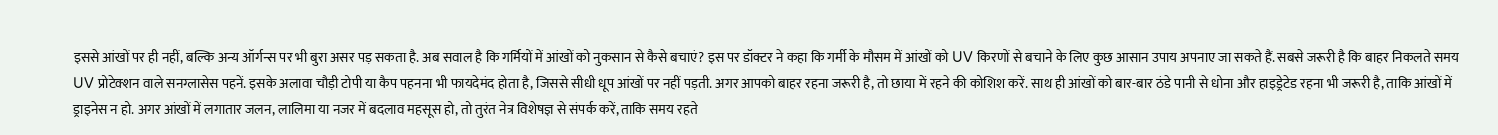इससे आंखों पर ही नहीं, बल्कि अन्य ऑर्गन्स पर भी बुरा असर पड़ सकता है. अब सवाल है कि गर्मियों में आंखों को नुकसान से कैसे बचाएं? इस पर डॉक्टर ने कहा कि गर्मी के मौसम में आंखों को UV किरणों से बचाने के लिए कुछ आसान उपाय अपनाए जा सकते हैं. सबसे जरूरी है कि बाहर निकलते समय UV प्रोटेक्शन वाले सनग्लासेस पहनें. इसके अलावा चौड़ी टोपी या कैप पहनना भी फायदेमंद होता है, जिससे सीधी धूप आंखों पर नहीं पड़ती. अगर आपको बाहर रहना जरूरी है, तो छाया में रहने की कोशिश करें. साथ ही आंखों को बार-बार ठंडे पानी से धोना और हाइड्रेटेड रहना भी जरूरी है, ताकि आंखों में ड्राइनेस न हो. अगर आंखों में लगातार जलन, लालिमा या नजर में बदलाव महसूस हो, तो तुरंत नेत्र विशेषज्ञ से संपर्क करें, ताकि समय रहते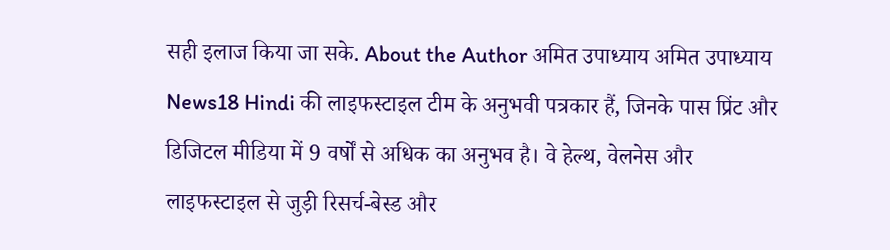सही इलाज किया जा सके. About the Author अमित उपाध्याय अमित उपाध्याय News18 Hindi की लाइफस्टाइल टीम के अनुभवी पत्रकार हैं, जिनके पास प्रिंट और डिजिटल मीडिया में 9 वर्षों से अधिक का अनुभव है। वे हेल्थ, वेलनेस और लाइफस्टाइल से जुड़ी रिसर्च-बेस्ड और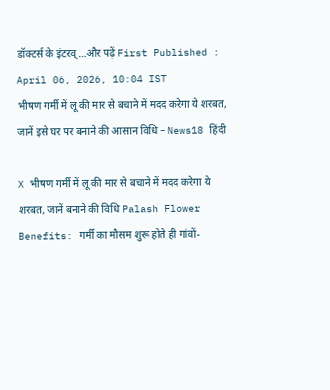डॉक्टर्स के इंटरव्…और पढ़ें First Published : April 06, 2026, 10:04 IST
भीषण गर्मी में लू की मार से बचाने में मदद करेगा ये शरबत, जानें इसे घर पर बनाने की आसान विधि – News18 हिंदी

X भीषण गर्मी में लू की मार से बचाने में मदद करेगा ये शरबत, जानें बनाने की विधि Palash Flower Benefits: गर्मी का मौसम शुरू होते ही गांवों-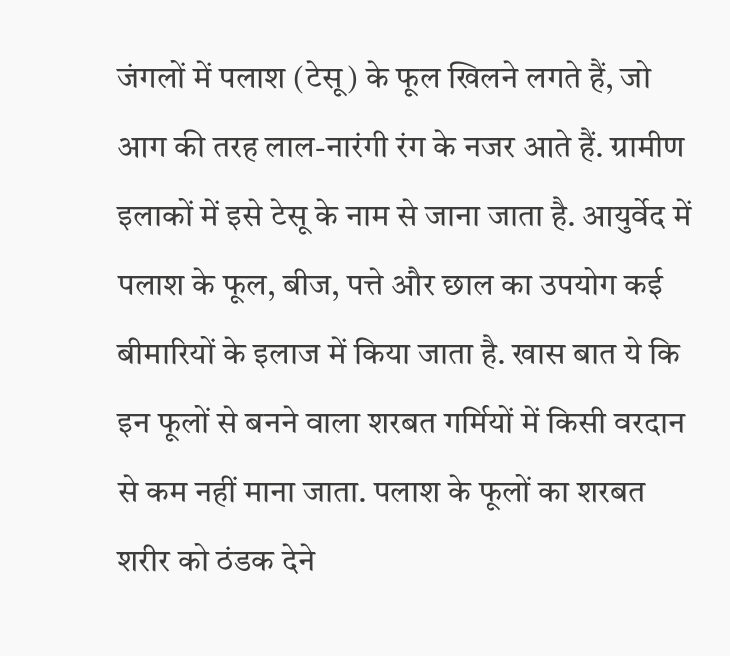जंगलों में पलाश (टेसू) के फूल खिलने लगते हैं, जो आग की तरह लाल-नारंगी रंग के नजर आते हैं. ग्रामीण इलाकों में इसे टेसू के नाम से जाना जाता है. आयुर्वेद में पलाश के फूल, बीज, पत्ते और छाल का उपयोग कई बीमारियों के इलाज में किया जाता है. खास बात ये कि इन फूलों से बनने वाला शरबत गर्मियों में किसी वरदान से कम नहीं माना जाता. पलाश के फूलों का शरबत शरीर को ठंडक देने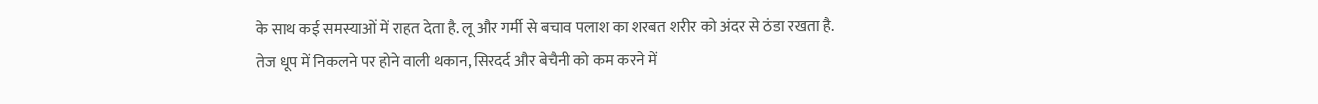के साथ कई समस्याओं में राहत देता है. लू और गर्मी से बचाव पलाश का शरबत शरीर को अंदर से ठंडा रखता है. तेज धूप में निकलने पर होने वाली थकान, सिरदर्द और बेचैनी को कम करने में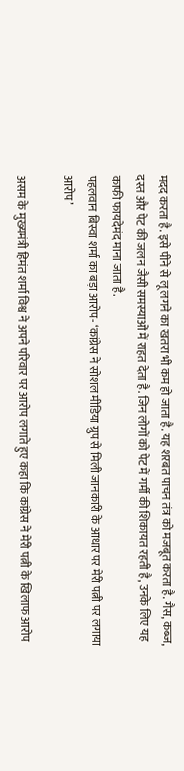मदद करता है. इसे पीने से लू लगने का खतरा भी कम हो जाता है. यह शरबत पाचन तंत्र को मजबूत करता है. गैस, कब्ज, दस्त और पेट की जलन जैसी समस्याओं में राहत देता है. जिन लोगों को पेट में गर्मी की शिकायत रहती है, उनके लिए यह काफी फायदेमंद माना जाता है.
पहलवान बिस्वा शर्मा का बड़ा आरोप- ‘कांग्रेस ने सोशल मीडिया ग्रुप से मिली जानकारी के आधार पर मेरी पत्नी पर लगाया आरोप’

असम के मुख्यमंत्री हिमंत शर्मा विश्व ने अपने परिवार पर आरोप लगाते हुए कहा कि कांग्रेस ने मेरी पत्नी के खिलाफ आरोप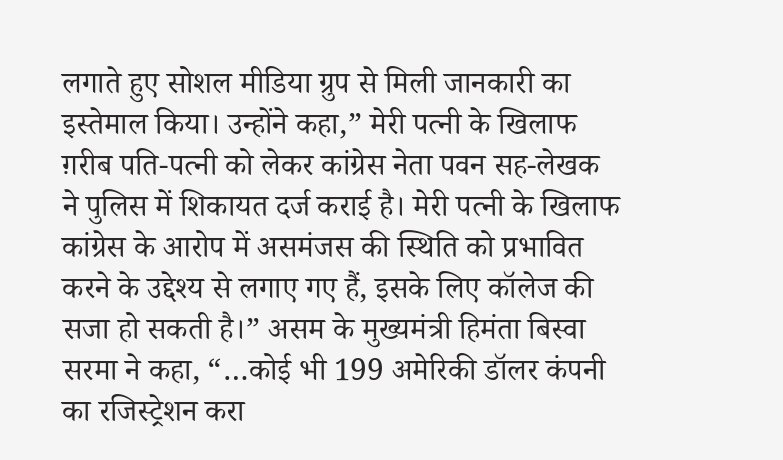लगाते हुए सोशल मीडिया ग्रुप से मिली जानकारी का इस्तेमाल किया। उन्होंने कहा,” मेरी पत्नी के खिलाफ ग़रीब पति-पत्नी को लेकर कांग्रेस नेता पवन सह-लेखक ने पुलिस में शिकायत दर्ज कराई है। मेरी पत्नी के खिलाफ कांग्रेस के आरोप में असमंजस की स्थिति को प्रभावित करने के उद्देश्य से लगाए गए हैं, इसके लिए कॉलेज की सजा हो सकती है।” असम के मुख्यमंत्री हिमंता बिस्वा सरमा ने कहा, “…कोई भी 199 अमेरिकी डॉलर कंपनी का रजिस्ट्रेशन करा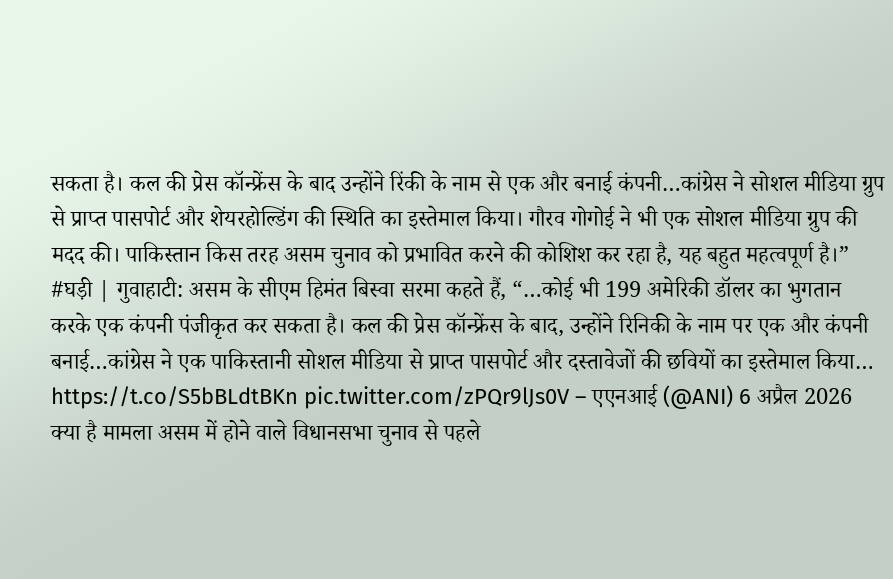सकता है। कल की प्रेस कॉन्फ्रेंस के बाद उन्होंने रिंकी के नाम से एक और बनाई कंपनी…कांग्रेस ने सोशल मीडिया ग्रुप से प्राप्त पासपोर्ट और शेयरहोल्डिंग की स्थिति का इस्तेमाल किया। गौरव गोगोई ने भी एक सोशल मीडिया ग्रुप की मदद की। पाकिस्तान किस तरह असम चुनाव को प्रभावित करने की कोशिश कर रहा है, यह बहुत महत्वपूर्ण है।” #घड़ी | गुवाहाटी: असम के सीएम हिमंत बिस्वा सरमा कहते हैं, “…कोई भी 199 अमेरिकी डॉलर का भुगतान करके एक कंपनी पंजीकृत कर सकता है। कल की प्रेस कॉन्फ्रेंस के बाद, उन्होंने रिनिकी के नाम पर एक और कंपनी बनाई…कांग्रेस ने एक पाकिस्तानी सोशल मीडिया से प्राप्त पासपोर्ट और दस्तावेजों की छवियों का इस्तेमाल किया… https://t.co/S5bBLdtBKn pic.twitter.com/zPQr9lJs0V – एएनआई (@ANI) 6 अप्रैल 2026 क्या है मामला असम में होने वाले विधानसभा चुनाव से पहले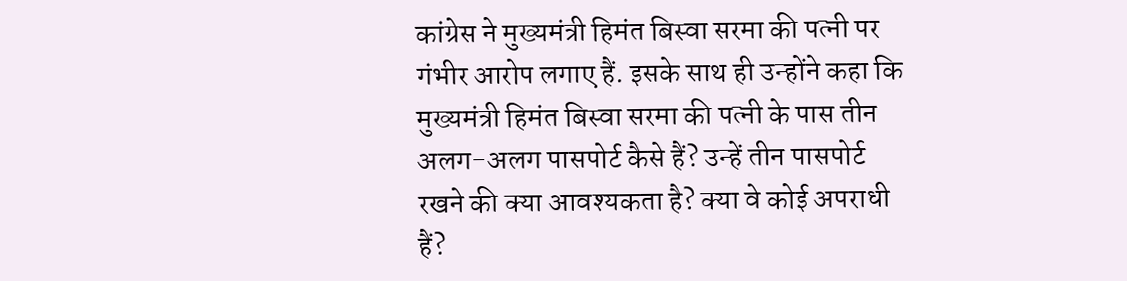कांग्रेस ने मुख्यमंत्री हिमंत बिस्वा सरमा की पत्नी पर गंभीर आरोप लगाए हैं. इसके साथ ही उन्होंने कहा कि मुख्यमंत्री हिमंत बिस्वा सरमा की पत्नी के पास तीन अलग-अलग पासपोर्ट कैसे हैं? उन्हें तीन पासपोर्ट रखने की क्या आवश्यकता है? क्या वे कोई अपराधी हैं?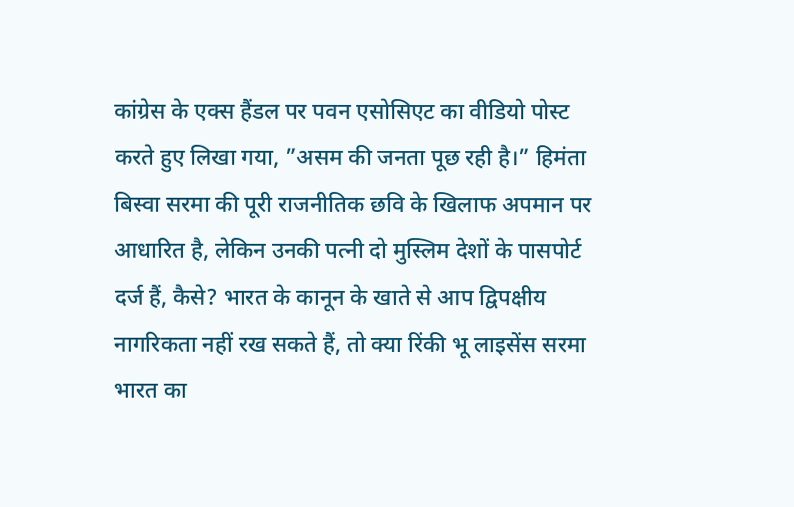कांग्रेस के एक्स हैंडल पर पवन एसोसिएट का वीडियो पोस्ट करते हुए लिखा गया, ”असम की जनता पूछ रही है।” हिमंता बिस्वा सरमा की पूरी राजनीतिक छवि के खिलाफ अपमान पर आधारित है, लेकिन उनकी पत्नी दो मुस्लिम देशों के पासपोर्ट दर्ज हैं, कैसे? भारत के कानून के खाते से आप द्विपक्षीय नागरिकता नहीं रख सकते हैं, तो क्या रिंकी भू लाइसेंस सरमा भारत का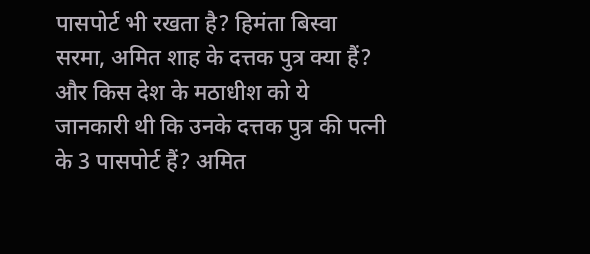पासपोर्ट भी रखता है? हिमंता बिस्वा सरमा, अमित शाह के दत्तक पुत्र क्या हैं? और किस देश के मठाधीश को ये जानकारी थी कि उनके दत्तक पुत्र की पत्नी के 3 पासपोर्ट हैं? अमित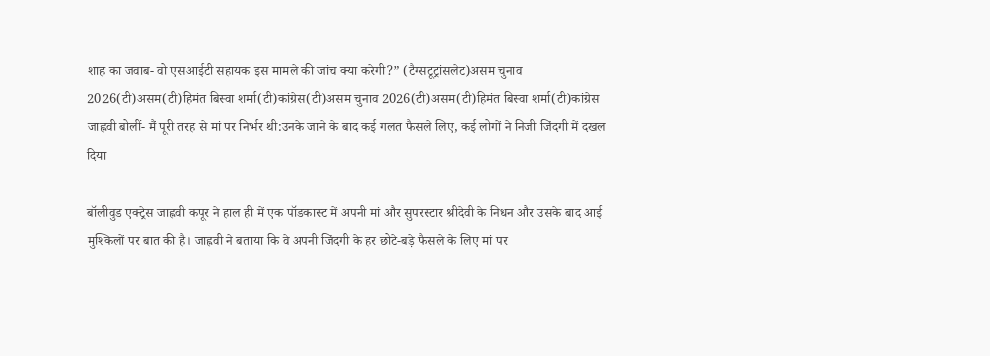शाह का जवाब- वो एसआईटी सहायक इस मामले की जांच क्या करेगी?” (टैग्सटूट्रांसलेट)असम चुनाव 2026(टी)असम(टी)हिमंत बिस्वा शर्मा(टी)कांग्रेस(टी)असम चुनाव 2026(टी)असम(टी)हिमंत बिस्वा शर्मा(टी)कांग्रेस
जाह्नवी बोलीं- मैं पूरी तरह से मां पर निर्भर थी:उनके जाने के बाद कई गलत फैसले लिए, कई लोगों ने निजी जिंदगी में दखल दिया

बॉलीवुड एक्ट्रेस जाह्नवी कपूर ने हाल ही में एक पॉडकास्ट में अपनी मां और सुपरस्टार श्रीदेवी के निधन और उसके बाद आई मुश्किलों पर बात की है। जाह्नवी ने बताया कि वे अपनी जिंदगी के हर छोटे-बड़े फैसले के लिए मां पर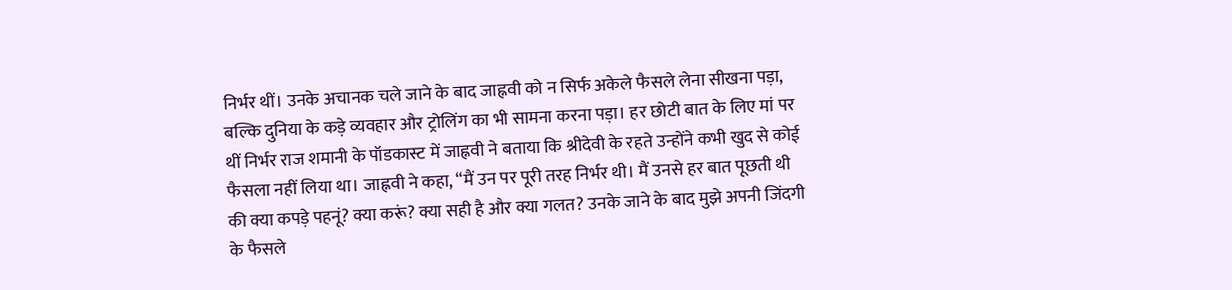निर्भर थीं। उनके अचानक चले जाने के बाद जाह्नवी को न सिर्फ अकेले फैसले लेना सीखना पड़ा, बल्कि दुनिया के कड़े व्यवहार और ट्रोलिंग का भी सामना करना पड़ा। हर छोटी बात के लिए मां पर थीं निर्भर राज शमानी के पॉडकास्ट में जाह्नवी ने बताया कि श्रीदेवी के रहते उन्होंने कभी खुद से कोई फैसला नहीं लिया था। जाह्नवी ने कहा, “मैं उन पर पूरी तरह निर्भर थी। मैं उनसे हर बात पूछती थी की क्या कपड़े पहनूं? क्या करूं? क्या सही है और क्या गलत? उनके जाने के बाद मुझे अपनी जिंदगी के फैसले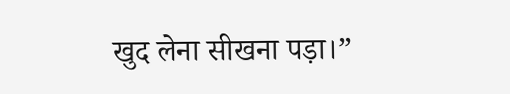खुद लेना सीखना पड़ा।”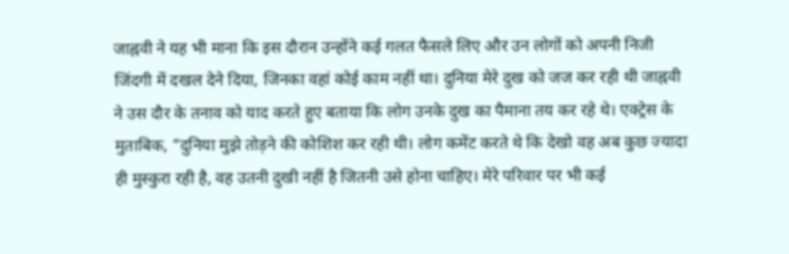जाह्नवी ने यह भी माना कि इस दौरान उन्होंने कई गलत फैसले लिए और उन लोगों को अपनी निजी जिंदगी में दखल देने दिया, जिनका वहां कोई काम नहीं था। दुनिया मेरे दुख को जज कर रही थी जाह्नवी ने उस दौर के तनाव को याद करते हुए बताया कि लोग उनके दुख का पैमाना तय कर रहे थे। एक्ट्रेस के मुताबिक, “दुनिया मुझे तोड़ने की कोशिश कर रही थी। लोग कमेंट करते थे कि देखो वह अब कुछ ज्यादा ही मुस्कुरा रही है, वह उतनी दुखी नहीं है जितनी उसे होना चाहिए। मेरे परिवार पर भी कई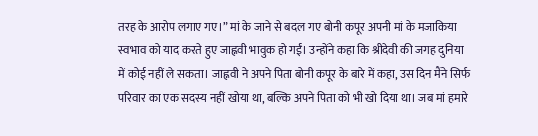तरह के आरोप लगाए गए।” मां के जाने से बदल गए बोनी कपूर अपनी मां के मजाकिया स्वभाव को याद करते हुए जाह्नवी भावुक हो गईं। उन्होंने कहा कि श्रीदेवी की जगह दुनिया में कोई नहीं ले सकता। जाह्नवी ने अपने पिता बोनी कपूर के बारे में कहा, उस दिन मैंने सिर्फ परिवार का एक सदस्य नहीं खोया था, बल्कि अपने पिता को भी खो दिया था। जब मां हमारे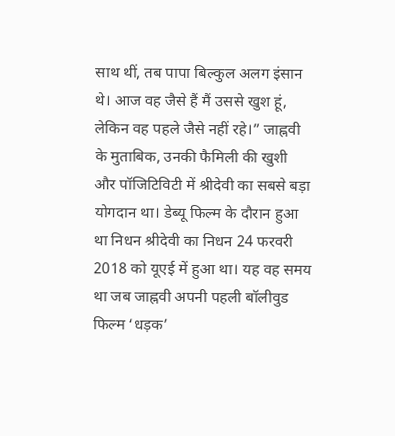साथ थीं, तब पापा बिल्कुल अलग इंसान थे। आज वह जैसे हैं मैं उससे खुश हूं, लेकिन वह पहले जैसे नहीं रहे।” जाह्नवी के मुताबिक, उनकी फैमिली की खुशी और पॉजिटिविटी में श्रीदेवी का सबसे बड़ा योगदान था। डेब्यू फिल्म के दौरान हुआ था निधन श्रीदेवी का निधन 24 फरवरी 2018 को यूएई में हुआ था। यह वह समय था जब जाह्नवी अपनी पहली बॉलीवुड फिल्म ‘धड़क’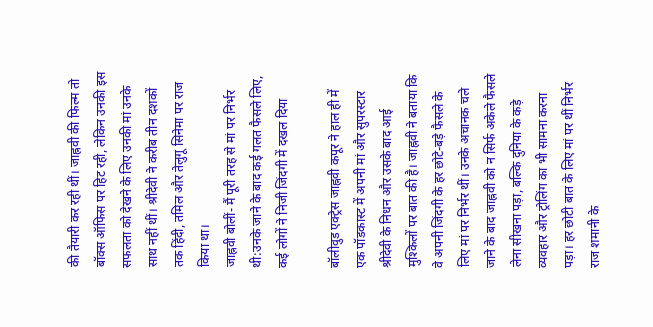की तैयारी कर रही थीं। जाह्नवी की फिल्म तो बॉक्स ऑफिस पर हिट रही, लेकिन उनकी इस सफलता को देखने के लिए उनकी मां उनके साथ नहीं थीं। श्रीदेवी ने करीब तीन दशकों तक हिंदी, तमिल और तेलुगू सिनेमा पर राज किया था।
जाह्नवी बोलीं- मैं पूरी तरह से मां पर निर्भर थी:उनके जाने के बाद कई गलत फैसले लिए, कई लोगों ने निजी जिंदगी में दखल दिया

बॉलीवुड एक्ट्रेस जाह्नवी कपूर ने हाल ही में एक पॉडकास्ट में अपनी मां और सुपरस्टार श्रीदेवी के निधन और उसके बाद आई मुश्किलों पर बात की है। जाह्नवी ने बताया कि वे अपनी जिंदगी के हर छोटे-बड़े फैसले के लिए मां पर निर्भर थीं। उनके अचानक चले जाने के बाद जाह्नवी को न सिर्फ अकेले फैसले लेना सीखना पड़ा, बल्कि दुनिया के कड़े व्यवहार और ट्रोलिंग का भी सामना करना पड़ा। हर छोटी बात के लिए मां पर थीं निर्भर राज शमानी के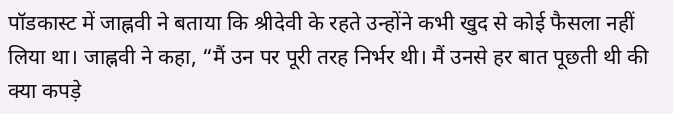पॉडकास्ट में जाह्नवी ने बताया कि श्रीदेवी के रहते उन्होंने कभी खुद से कोई फैसला नहीं लिया था। जाह्नवी ने कहा, “मैं उन पर पूरी तरह निर्भर थी। मैं उनसे हर बात पूछती थी की क्या कपड़े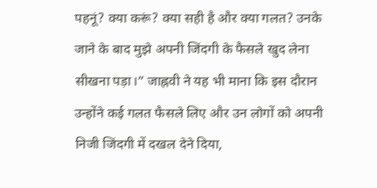पहनूं? क्या करूं? क्या सही है और क्या गलत? उनके जाने के बाद मुझे अपनी जिंदगी के फैसले खुद लेना सीखना पड़ा।” जाह्नवी ने यह भी माना कि इस दौरान उन्होंने कई गलत फैसले लिए और उन लोगों को अपनी निजी जिंदगी में दखल देने दिया,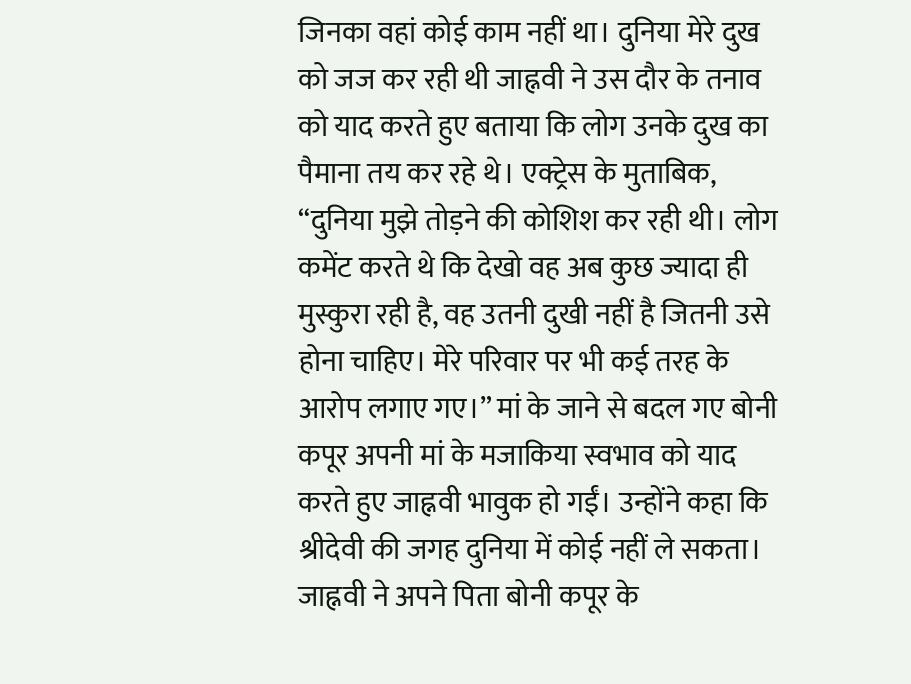जिनका वहां कोई काम नहीं था। दुनिया मेरे दुख को जज कर रही थी जाह्नवी ने उस दौर के तनाव को याद करते हुए बताया कि लोग उनके दुख का पैमाना तय कर रहे थे। एक्ट्रेस के मुताबिक, “दुनिया मुझे तोड़ने की कोशिश कर रही थी। लोग कमेंट करते थे कि देखो वह अब कुछ ज्यादा ही मुस्कुरा रही है, वह उतनी दुखी नहीं है जितनी उसे होना चाहिए। मेरे परिवार पर भी कई तरह के आरोप लगाए गए।” मां के जाने से बदल गए बोनी कपूर अपनी मां के मजाकिया स्वभाव को याद करते हुए जाह्नवी भावुक हो गईं। उन्होंने कहा कि श्रीदेवी की जगह दुनिया में कोई नहीं ले सकता। जाह्नवी ने अपने पिता बोनी कपूर के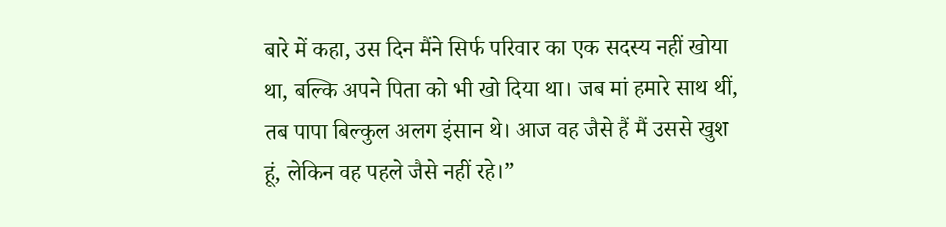बारे में कहा, उस दिन मैंने सिर्फ परिवार का एक सदस्य नहीं खोया था, बल्कि अपने पिता को भी खो दिया था। जब मां हमारे साथ थीं, तब पापा बिल्कुल अलग इंसान थे। आज वह जैसे हैं मैं उससे खुश हूं, लेकिन वह पहले जैसे नहीं रहे।”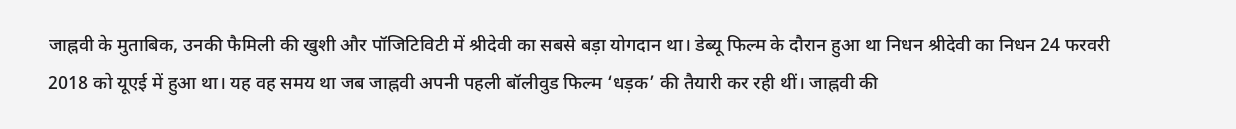जाह्नवी के मुताबिक, उनकी फैमिली की खुशी और पॉजिटिविटी में श्रीदेवी का सबसे बड़ा योगदान था। डेब्यू फिल्म के दौरान हुआ था निधन श्रीदेवी का निधन 24 फरवरी 2018 को यूएई में हुआ था। यह वह समय था जब जाह्नवी अपनी पहली बॉलीवुड फिल्म ‘धड़क’ की तैयारी कर रही थीं। जाह्नवी की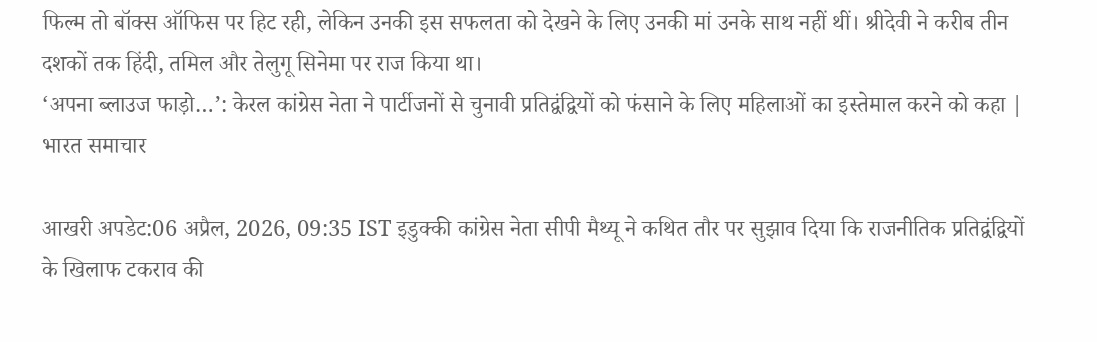फिल्म तो बॉक्स ऑफिस पर हिट रही, लेकिन उनकी इस सफलता को देखने के लिए उनकी मां उनके साथ नहीं थीं। श्रीदेवी ने करीब तीन दशकों तक हिंदी, तमिल और तेलुगू सिनेमा पर राज किया था।
‘अपना ब्लाउज फाड़ो…’: केरल कांग्रेस नेता ने पार्टीजनों से चुनावी प्रतिद्वंद्वियों को फंसाने के लिए महिलाओं का इस्तेमाल करने को कहा | भारत समाचार

आखरी अपडेट:06 अप्रैल, 2026, 09:35 IST इडुक्की कांग्रेस नेता सीपी मैथ्यू ने कथित तौर पर सुझाव दिया कि राजनीतिक प्रतिद्वंद्वियों के खिलाफ टकराव की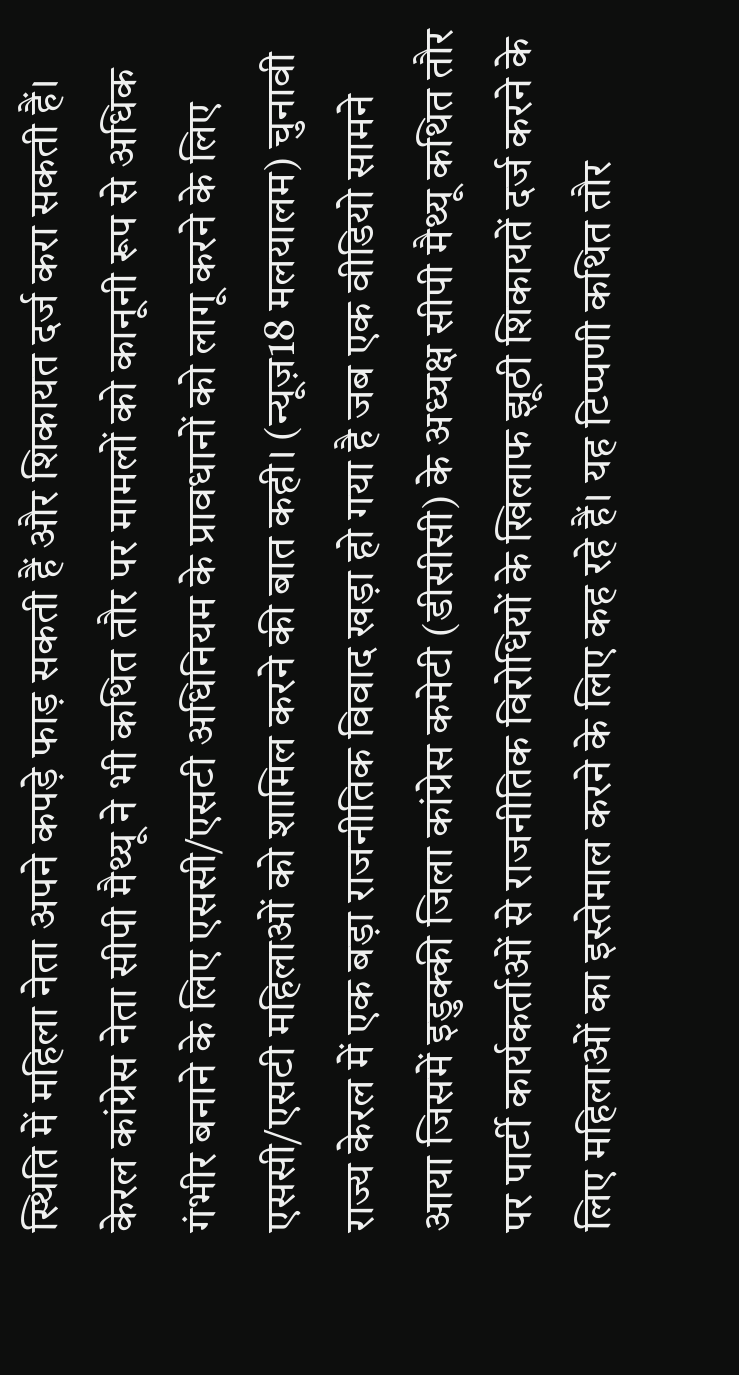स्थिति में महिला नेता अपने कपड़े फाड़ सकती हैं और शिकायत दर्ज करा सकती हैं। केरल कांग्रेस नेता सीपी मैथ्यू ने भी कथित तौर पर मामलों को कानूनी रूप से अधिक गंभीर बनाने के लिए एससी/एसटी अधिनियम के प्रावधानों को लागू करने के लिए एससी/एसटी महिलाओं को शामिल करने की बात कही। (न्यूज़18 मलयालम) चुनावी राज्य केरल में एक बड़ा राजनीतिक विवाद खड़ा हो गया है जब एक वीडियो सामने आया जिसमें इडुक्की जिला कांग्रेस कमेटी (डीसीसी) के अध्यक्ष सीपी मैथ्यू कथित तौर पर पार्टी कार्यकर्ताओं से राजनीतिक विरोधियों के खिलाफ झूठी शिकायतें दर्ज करने के लिए महिलाओं का इस्तेमाल करने के लिए कह रहे हैं। यह टिप्पणी कथित तौर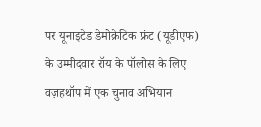पर यूनाइटेड डेमोक्रेटिक फ्रंट (यूडीएफ) के उम्मीदवार रॉय के पॉलोस के लिए वज़हथॉप में एक चुनाव अभियान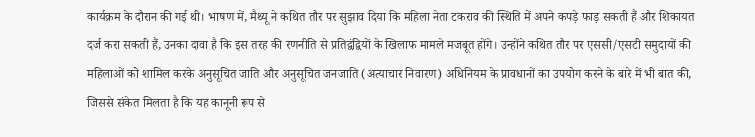कार्यक्रम के दौरान की गई थी। भाषण में, मैथ्यू ने कथित तौर पर सुझाव दिया कि महिला नेता टकराव की स्थिति में अपने कपड़े फाड़ सकती हैं और शिकायत दर्ज करा सकती हैं, उनका दावा है कि इस तरह की रणनीति से प्रतिद्वंद्वियों के खिलाफ मामले मजबूत होंगे। उन्होंने कथित तौर पर एससी/एसटी समुदायों की महिलाओं को शामिल करके अनुसूचित जाति और अनुसूचित जनजाति (अत्याचार निवारण) अधिनियम के प्रावधानों का उपयोग करने के बारे में भी बात की, जिससे संकेत मिलता है कि यह कानूनी रूप से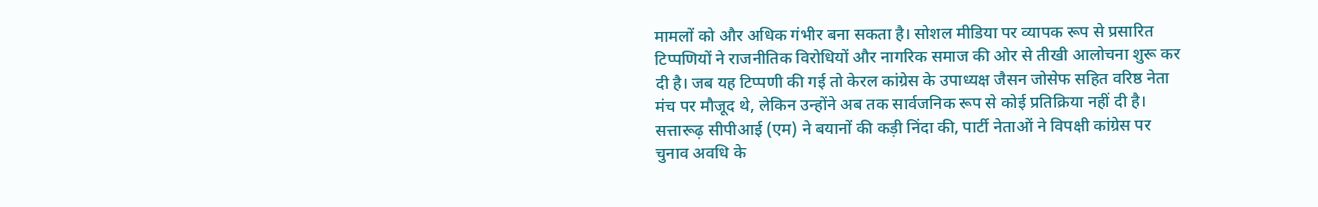मामलों को और अधिक गंभीर बना सकता है। सोशल मीडिया पर व्यापक रूप से प्रसारित टिप्पणियों ने राजनीतिक विरोधियों और नागरिक समाज की ओर से तीखी आलोचना शुरू कर दी है। जब यह टिप्पणी की गई तो केरल कांग्रेस के उपाध्यक्ष जैसन जोसेफ सहित वरिष्ठ नेता मंच पर मौजूद थे, लेकिन उन्होंने अब तक सार्वजनिक रूप से कोई प्रतिक्रिया नहीं दी है। सत्तारूढ़ सीपीआई (एम) ने बयानों की कड़ी निंदा की, पार्टी नेताओं ने विपक्षी कांग्रेस पर चुनाव अवधि के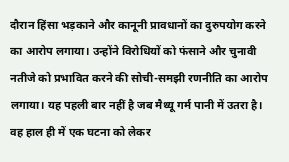दौरान हिंसा भड़काने और कानूनी प्रावधानों का दुरुपयोग करने का आरोप लगाया। उन्होंने विरोधियों को फंसाने और चुनावी नतीजे को प्रभावित करने की सोची-समझी रणनीति का आरोप लगाया। यह पहली बार नहीं है जब मैथ्यू गर्म पानी में उतरा है। वह हाल ही में एक घटना को लेकर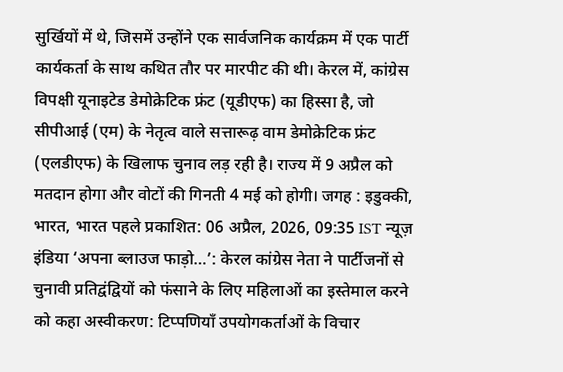सुर्खियों में थे, जिसमें उन्होंने एक सार्वजनिक कार्यक्रम में एक पार्टी कार्यकर्ता के साथ कथित तौर पर मारपीट की थी। केरल में, कांग्रेस विपक्षी यूनाइटेड डेमोक्रेटिक फ्रंट (यूडीएफ) का हिस्सा है, जो सीपीआई (एम) के नेतृत्व वाले सत्तारूढ़ वाम डेमोक्रेटिक फ्रंट (एलडीएफ) के खिलाफ चुनाव लड़ रही है। राज्य में 9 अप्रैल को मतदान होगा और वोटों की गिनती 4 मई को होगी। जगह : इडुक्की, भारत, भारत पहले प्रकाशित: 06 अप्रैल, 2026, 09:35 IST न्यूज़ इंडिया ‘अपना ब्लाउज फाड़ो…’: केरल कांग्रेस नेता ने पार्टीजनों से चुनावी प्रतिद्वंद्वियों को फंसाने के लिए महिलाओं का इस्तेमाल करने को कहा अस्वीकरण: टिप्पणियाँ उपयोगकर्ताओं के विचार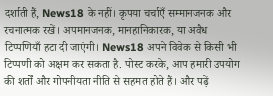दर्शाती हैं, News18 के नहीं। कृपया चर्चाएँ सम्मानजनक और रचनात्मक रखें। अपमानजनक, मानहानिकारक, या अवैध टिप्पणियाँ हटा दी जाएंगी। News18 अपने विवेक से किसी भी टिप्पणी को अक्षम कर सकता है. पोस्ट करके, आप हमारी उपयोग की शर्तों और गोपनीयता नीति से सहमत होते हैं। और पढ़ें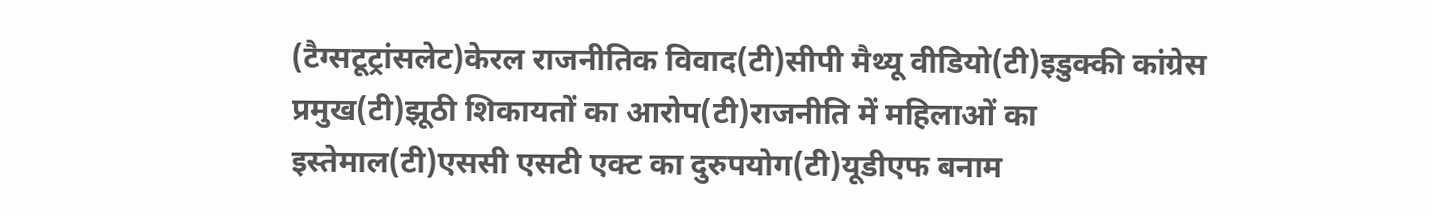(टैग्सटूट्रांसलेट)केरल राजनीतिक विवाद(टी)सीपी मैथ्यू वीडियो(टी)इडुक्की कांग्रेस प्रमुख(टी)झूठी शिकायतों का आरोप(टी)राजनीति में महिलाओं का इस्तेमाल(टी)एससी एसटी एक्ट का दुरुपयोग(टी)यूडीएफ बनाम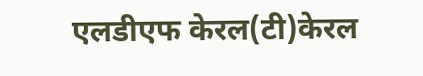एलडीएफ केरल(टी)केरल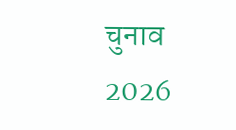चुनाव 2026